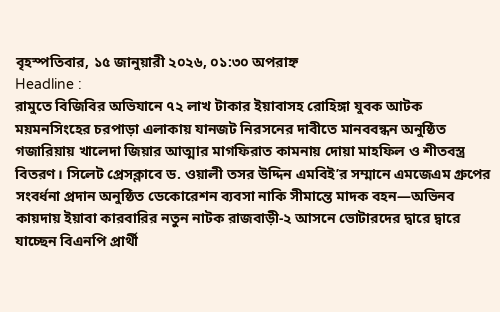বৃহস্পতিবার, ১৫ জানুয়ারী ২০২৬, ০১:৩০ অপরাহ্ন
Headline :
রামুতে বিজিবির অভিযানে ৭২ লাখ টাকার ইয়াবাসহ রোহিঙ্গা যুবক আটক ময়মনসিংহের চরপাড়া এলাকায় যানজট নিরসনের দাবীতে মানববন্ধন অনুষ্ঠিত গজারিয়ায় খালেদা জিয়ার আত্মার মাগফিরাত কামনায় দোয়া মাহফিল ও শীতবস্ত্র বিতরণ। সিলেট প্রেসক্লাবে ড. ওয়ালী তসর উদ্দিন এমবিই’র সম্মানে এমজেএম গ্রুপের সংবর্ধনা প্রদান অনুষ্ঠিত ডেকোরেশন ব্যবসা নাকি সীমান্তে মাদক বহন—অভিনব কায়দায় ইয়াবা কারবারির নতুন নাটক রাজবাড়ী-২ আসনে ভোটারদের দ্বারে দ্বারে যাচ্ছেন বিএনপি প্রার্থী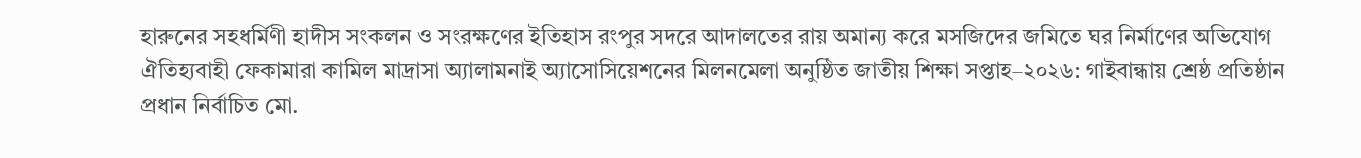হারুনের সহধর্মিণী হাদীস সংকলন ও সংরক্ষণের ইতিহাস রংপুর সদরে আদালতের রায় অমান্য করে মসজিদের জমিতে ঘর নির্মাণের অভিযোগ ঐতিহ্যবাহী ফেকামারা কামিল মাদ্রাসা অ্যালামনাই অ্যাসোসিয়েশনের মিলনমেলা অনুষ্ঠিত জাতীয় শিক্ষা সপ্তাহ–২০২৬: গাইবান্ধায় শ্রেষ্ঠ প্রতিষ্ঠান প্রধান নির্বাচিত মো.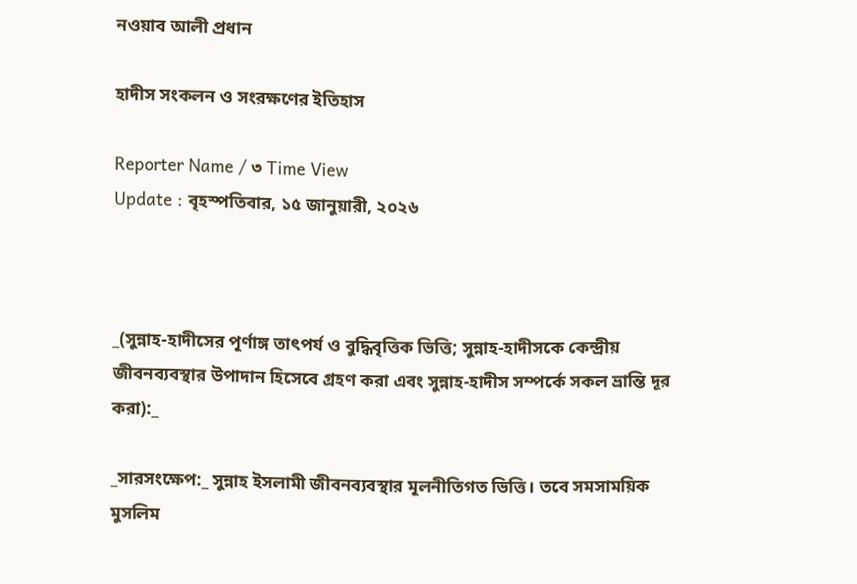নওয়াব আলী প্রধান

হাদীস সংকলন ও সংরক্ষণের ইতিহাস

Reporter Name / ৩ Time View
Update : বৃহস্পতিবার, ১৫ জানুয়ারী, ২০২৬



_(সুন্নাহ-হাদীসের পূর্ণাঙ্গ তাৎপর্য ও বুদ্ধিবৃত্তিক ভিত্তি; সুন্নাহ-হাদীসকে কেন্দ্রীয় জীবনব্যবস্থার উপাদান হিসেবে গ্রহণ করা এবং সুন্নাহ-হাদীস সম্পর্কে সকল ভ্রান্তি দূর করা):_

_সারসংক্ষেপ:_ সুন্নাহ ইসলামী জীবনব্যবস্থার মূলনীতিগত ভিত্তি। তবে সমসাময়িক মুসলিম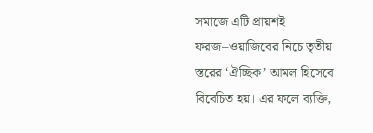সমাজে এটি প্রায়শই ফরজ–ওয়াজিবের নিচে তৃতীয় স্তরের ‘ঐচ্ছিক’ আমল হিসেবে বিবেচিত হয়। এর ফলে ব্যক্তি,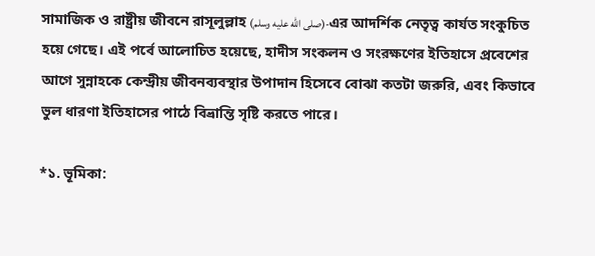সামাজিক ও রাষ্ট্রীয় জীবনে রাসূলুল্লাহ (صلى الله عليه وسلم)-এর আদর্শিক নেতৃত্ব কার্যত সংকুচিত হয়ে গেছে। এই পর্বে আলোচিত হয়েছে, হাদীস সংকলন ও সংরক্ষণের ইতিহাসে প্রবেশের আগে সুন্নাহকে কেন্দ্রীয় জীবনব্যবস্থার উপাদান হিসেবে বোঝা কতটা জরুরি, এবং কিভাবে ভুল ধারণা ইতিহাসের পাঠে বিভ্রান্তি সৃষ্টি করতে পারে।

*১. ভূমিকা: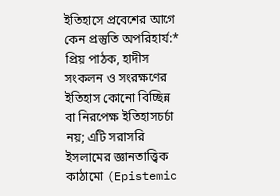ইতিহাসে প্রবেশের আগে কেন প্রস্তুতি অপরিহার্য:* প্রিয় পাঠক, হাদীস সংকলন ও সংরক্ষণের ইতিহাস কোনো বিচ্ছিন্ন বা নিরপেক্ষ ইতিহাসচর্চা নয়; এটি সরাসরি ইসলামের জ্ঞানতাত্ত্বিক কাঠামো (Epistemic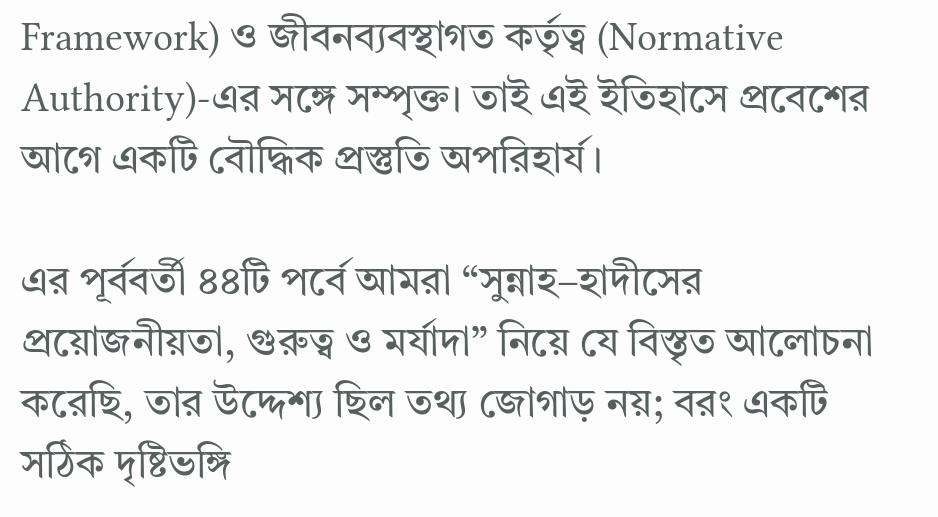Framework) ও জীবনব্যবস্থাগত কর্তৃত্ব (Normative Authority)-এর সঙ্গে সম্পৃক্ত। তাই এই ইতিহাসে প্রবেশের আগে একটি বৌদ্ধিক প্রস্তুতি অপরিহার্য।

এর পূর্ববর্তী ৪৪টি পর্বে আমরা “সুন্নাহ–হাদীসের প্রয়োজনীয়তা, গুরুত্ব ও মর্যাদা” নিয়ে যে বিস্তৃত আলোচনা করেছি, তার উদ্দেশ্য ছিল তথ্য জোগাড় নয়; বরং একটি সঠিক দৃষ্টিভঙ্গি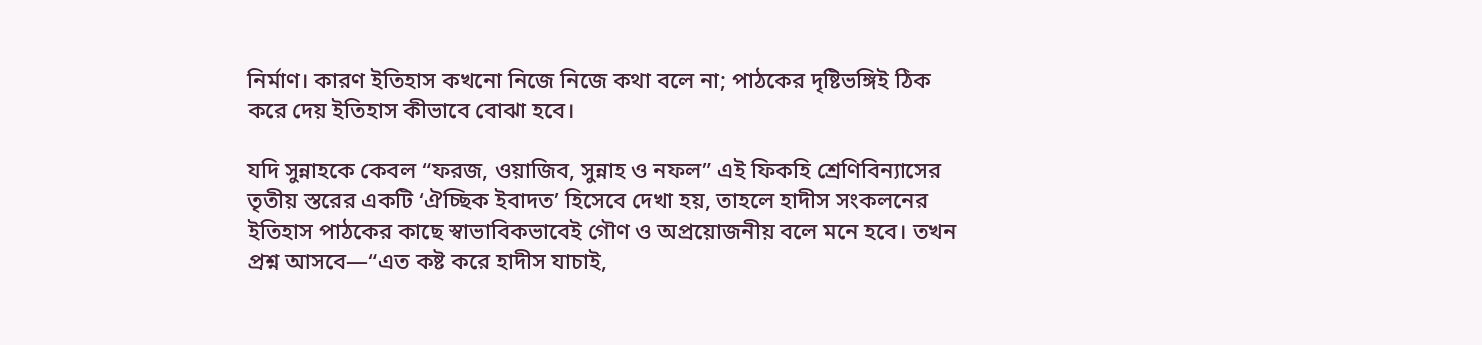নির্মাণ। কারণ ইতিহাস কখনো নিজে নিজে কথা বলে না; পাঠকের দৃষ্টিভঙ্গিই ঠিক করে দেয় ইতিহাস কীভাবে বোঝা হবে।

যদি সুন্নাহকে কেবল “ফরজ, ওয়াজিব, সুন্নাহ ও নফল” এই ফিকহি শ্রেণিবিন্যাসের তৃতীয় স্তরের একটি ‘ঐচ্ছিক ইবাদত’ হিসেবে দেখা হয়, তাহলে হাদীস সংকলনের ইতিহাস পাঠকের কাছে স্বাভাবিকভাবেই গৌণ ও অপ্রয়োজনীয় বলে মনে হবে। তখন প্রশ্ন আসবে—“এত কষ্ট করে হাদীস যাচাই,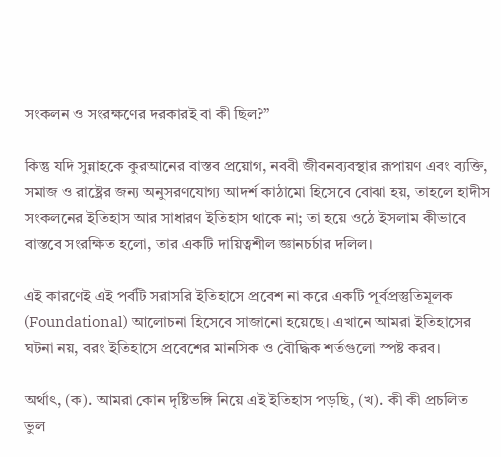সংকলন ও সংরক্ষণের দরকারই বা কী ছিল?”

কিন্তু যদি সুন্নাহকে কুরআনের বাস্তব প্রয়োগ, নববী জীবনব্যবস্থার রূপায়ণ এবং ব্যক্তি, সমাজ ও রাষ্ট্রের জন্য অনুসরণযোগ্য আদর্শ কাঠামো হিসেবে বোঝা হয়, তাহলে হাদীস সংকলনের ইতিহাস আর সাধারণ ইতিহাস থাকে না; তা হয়ে ওঠে ইসলাম কীভাবে বাস্তবে সংরক্ষিত হলো, তার একটি দায়িত্বশীল জ্ঞানচর্চার দলিল।

এই কারণেই এই পর্বটি সরাসরি ইতিহাসে প্রবেশ না করে একটি পূর্বপ্রস্তুতিমূলক (Foundational) আলোচনা হিসেবে সাজানো হয়েছে। এখানে আমরা ইতিহাসের ঘটনা নয়, বরং ইতিহাসে প্রবেশের মানসিক ও বৌদ্ধিক শর্তগুলো স্পষ্ট করব।

অর্থাৎ, (ক). আমরা কোন দৃষ্টিভঙ্গি নিয়ে এই ইতিহাস পড়ছি, (খ). কী কী প্রচলিত ভুল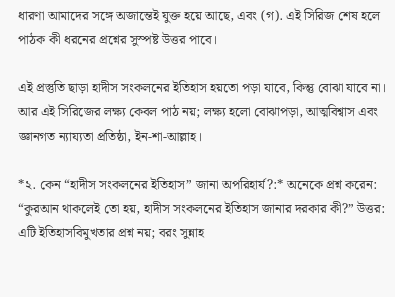ধারণা আমাদের সঙ্গে অজান্তেই যুক্ত হয়ে আছে, এবং (গ). এই সিরিজ শেষ হলে পাঠক কী ধরনের প্রশ্নের সুস্পষ্ট উত্তর পাবে।

এই প্রস্তুতি ছাড়া হাদীস সংকলনের ইতিহাস হয়তো পড়া যাবে, কিন্তু বোঝা যাবে না। আর এই সিরিজের লক্ষ্য কেবল পাঠ নয়; লক্ষ্য হলো বোঝাপড়া, আত্মবিশ্বাস এবং জ্ঞানগত ন্যায্যতা প্রতিষ্ঠা, ইন-শা-আল্লাহ।

*২. কেন “হাদীস সংকলনের ইতিহাস” জানা অপরিহার্য?:* অনেকে প্রশ্ন করেন: “কুরআন থাকলেই তো হয়, হাদীস সংকলনের ইতিহাস জানার দরকার কী?” উত্তর: এটি ইতিহাসবিমুখতার প্রশ্ন নয়; বরং সুন্নাহ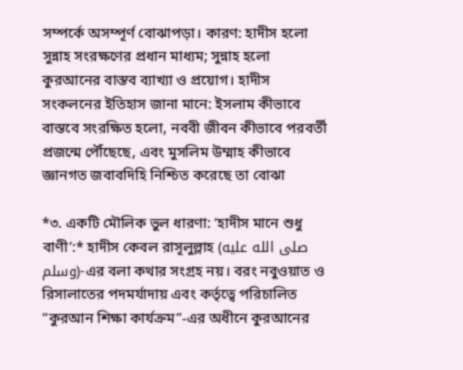সম্পর্কে অসম্পূর্ণ বোঝাপড়া। কারণ: হাদীস হলো সুন্নাহ সংরক্ষণের প্রধান মাধ্যম; সুন্নাহ হলো কুরআনের বাস্তব ব্যাখ্যা ও প্রয়োগ। হাদীস সংকলনের ইতিহাস জানা মানে: ইসলাম কীভাবে বাস্তবে সংরক্ষিত হলো, নববী জীবন কীভাবে পরবর্তী প্রজন্মে পৌঁছেছে, এবং মুসলিম উম্মাহ কীভাবে জ্ঞানগত জবাবদিহি নিশ্চিত করেছে তা বোঝা

*৩. একটি মৌলিক ভুল ধারণা: ‘হাদীস মানে শুধু বাণী’:* হাদীস কেবল রাসূলুল্লাহ (صلى الله عليه وسلم)-এর বলা কথার সংগ্রহ নয়। বরং নবুওয়াত ও রিসালাতের পদমর্যাদায় এবং কর্তৃত্বে পরিচালিত “কুরআন শিক্ষা কার্যক্রম”-এর অধীনে কুরআনের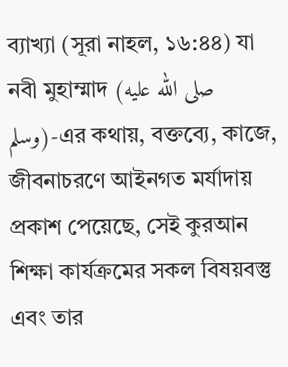ব্যাখ্যা (সূরা নাহল, ১৬:৪৪) যা নবী মুহাম্মাদ (صلى الله عليه وسلم)-এর কথায়, বক্তব্যে, কাজে, জীবনাচরণে আইনগত মর্যাদায় প্রকাশ পেয়েছে, সেই কুরআন শিক্ষা কার্যক্রমের সকল বিষয়বস্তু এবং তার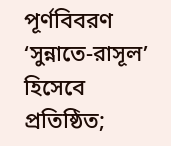পূর্ণবিবরণ ‘সুন্নাতে-রাসূল’ হিসেবে প্রতিষ্ঠিত;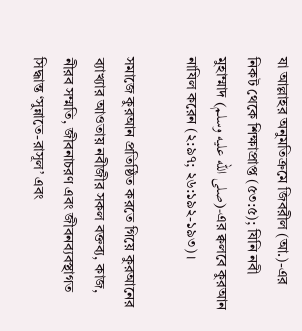যা আল্লাহর অনুমতিক্রমে জিবরীল (আ.)-এর নিকট থেকে শিক্ষাপ্রাপ্ত (৫৩:৫); যিনি নবী মুহাম্মাদ (صلى الله عليه وسلم)-এর ক্বলবে কুরআন নাযিল করেন (২:৯৭; ২৬:১৯২-১৯৩)।

সমাজে কুরআন প্রতিষ্ঠিত করতে গিয়ে কুরআনের ব্যাখ্যার আওতায় নবীজীর সকল বক্তব্য, কাজ, নীরব সম্মতি, জীবনাচরণ এবং জীবনব্যবস্থাগত সিদ্ধান্ত ‘সুন্নাতে-রাসূল’ এবং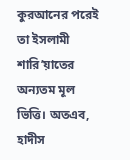কুরআনের পরেই তা ইসলামী শারি’য়াতের অন্যতম মূল ভিত্তি। অতএব, হাদীস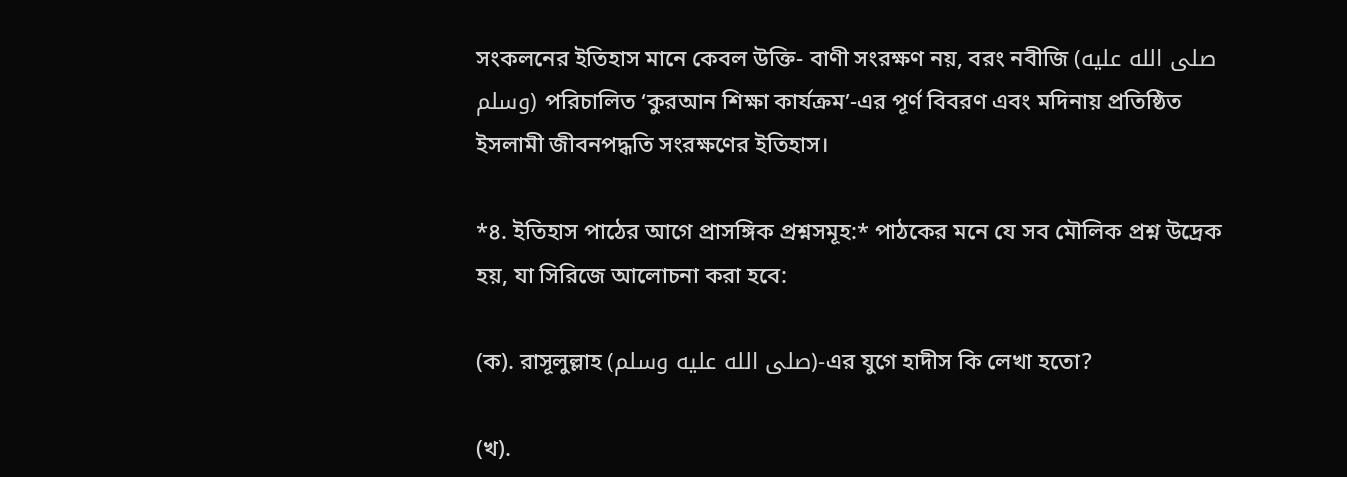সংকলনের ইতিহাস মানে কেবল উক্তি- বাণী সংরক্ষণ নয়, বরং নবীজি (صلى الله عليه وسلم) পরিচালিত ‘কুরআন শিক্ষা কার্যক্রম’-এর পূর্ণ বিবরণ এবং মদিনায় প্রতিষ্ঠিত ইসলামী জীবনপদ্ধতি সংরক্ষণের ইতিহাস।

*৪. ইতিহাস পাঠের আগে প্রাসঙ্গিক প্রশ্নসমূহ:* পাঠকের মনে যে সব মৌলিক প্রশ্ন উদ্রেক হয়, যা সিরিজে আলোচনা করা হবে:

(ক). রাসূলুল্লাহ (صلى الله عليه وسلم)-এর যুগে হাদীস কি লেখা হতো?

(খ).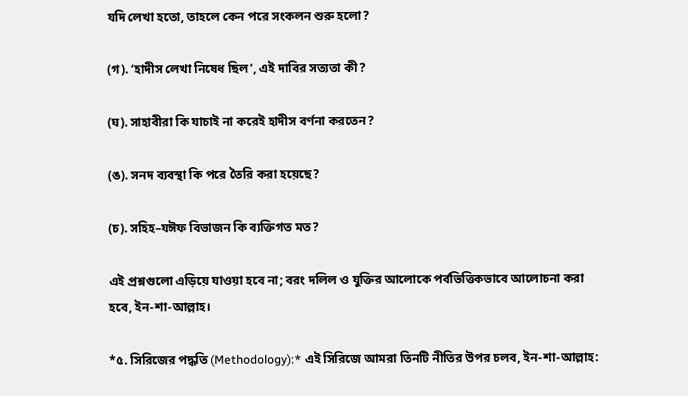যদি লেখা হতো, তাহলে কেন পরে সংকলন শুরু হলো?

(গ). ‘হাদীস লেখা নিষেধ ছিল’, এই দাবির সত্যতা কী?

(ঘ). সাহাবীরা কি যাচাই না করেই হাদীস বর্ণনা করতেন?

(ঙ). সনদ ব্যবস্থা কি পরে তৈরি করা হয়েছে?

(চ). সহিহ–যঈফ বিভাজন কি ব্যক্তিগত মত?

এই প্রশ্নগুলো এড়িয়ে যাওয়া হবে না; বরং দলিল ও যুক্তির আলোকে পর্বভিত্তিকভাবে আলোচনা করা হবে, ইন-শা-আল্লাহ।

*৫. সিরিজের পদ্ধতি (Methodology):* এই সিরিজে আমরা তিনটি নীতির উপর চলব, ইন-শা-আল্লাহ: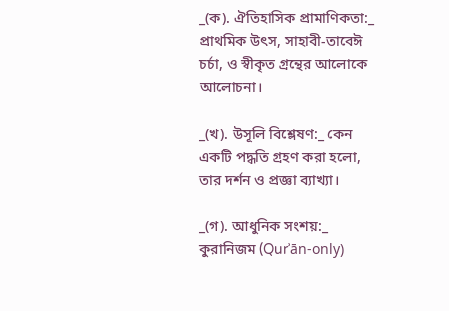_(ক). ঐতিহাসিক প্রামাণিকতা:_ প্রাথমিক উৎস, সাহাবী-তাবেঈ চর্চা, ও স্বীকৃত গ্রন্থের আলোকে আলোচনা।

_(খ). উসূলি বিশ্লেষণ:_ কেন একটি পদ্ধতি গ্রহণ করা হলো, তার দর্শন ও প্রজ্ঞা ব্যাখ্যা।

_(গ). আধুনিক সংশয়:_ কুরানিজম (Qurʾān-only)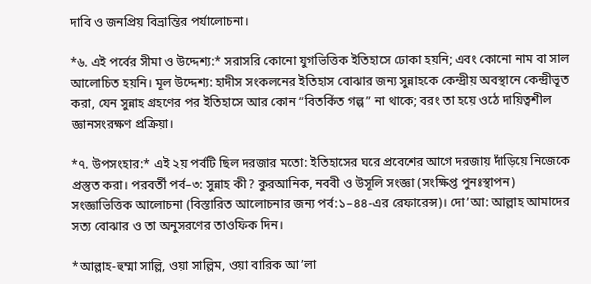দাবি ও জনপ্রিয় বিভ্রান্তির পর্যালোচনা।

*৬. এই পর্বের সীমা ও উদ্দেশ্য:* সরাসরি কোনো যুগভিত্তিক ইতিহাসে ঢোকা হয়নি; এবং কোনো নাম বা সাল আলোচিত হয়নি। মূল উদ্দেশ্য: হাদীস সংকলনের ইতিহাস বোঝার জন্য সুন্নাহকে কেন্দ্রীয় অবস্থানে কেন্দ্রীভূত করা, যেন সুন্নাহ গ্রহণের পর ইতিহাসে আর কোন “বিতর্কিত গল্প” না থাকে; বরং তা হয়ে ওঠে দায়িত্বশীল জ্ঞানসংরক্ষণ প্রক্রিয়া।

*৭. উপসংহার:* এই ২য় পর্বটি ছিল দরজার মতো: ইতিহাসের ঘরে প্রবেশের আগে দরজায় দাঁড়িয়ে নিজেকে প্রস্তুত করা। পরবর্তী পর্ব–৩: সুন্নাহ কী? কুরআনিক, নববী ও উসূলি সংজ্ঞা (সংক্ষিপ্ত পুনঃস্থাপন) সংজ্ঞাভিত্তিক আলোচনা (বিস্তারিত আলোচনার জন্য পর্ব:১–৪৪-এর রেফারেন্স)। দো’আ: আল্লাহ আমাদের সত্য বোঝার ও তা অনুসরণের তাওফিক দিন।

*আল্লাহ-হুম্মা সাল্লি, ওয়া সাল্লিম, ওয়া বারিক আ’লা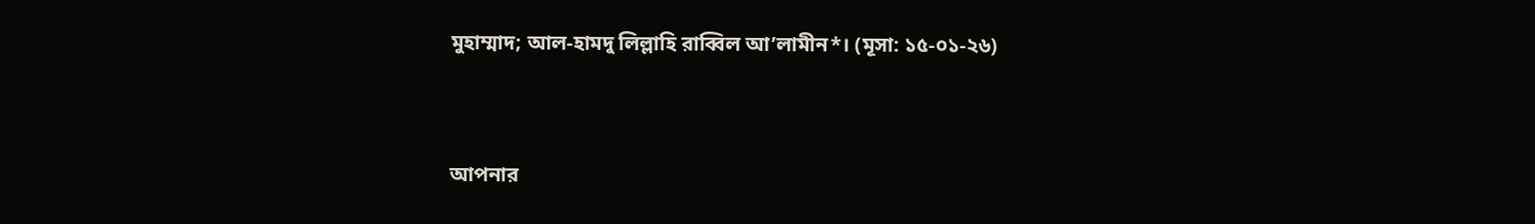মুহাম্মাদ; আল-হামদু লিল্লাহি রাব্বিল আ’লামীন*। (মূসা: ১৫-০১-২৬)


আপনার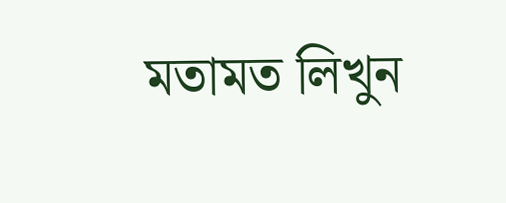মতামত লিখুন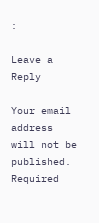:

Leave a Reply

Your email address will not be published. Required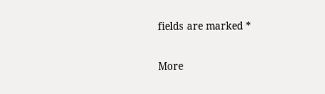fields are marked *

More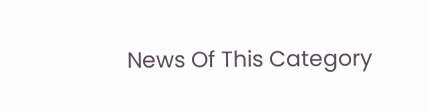News Of This Category